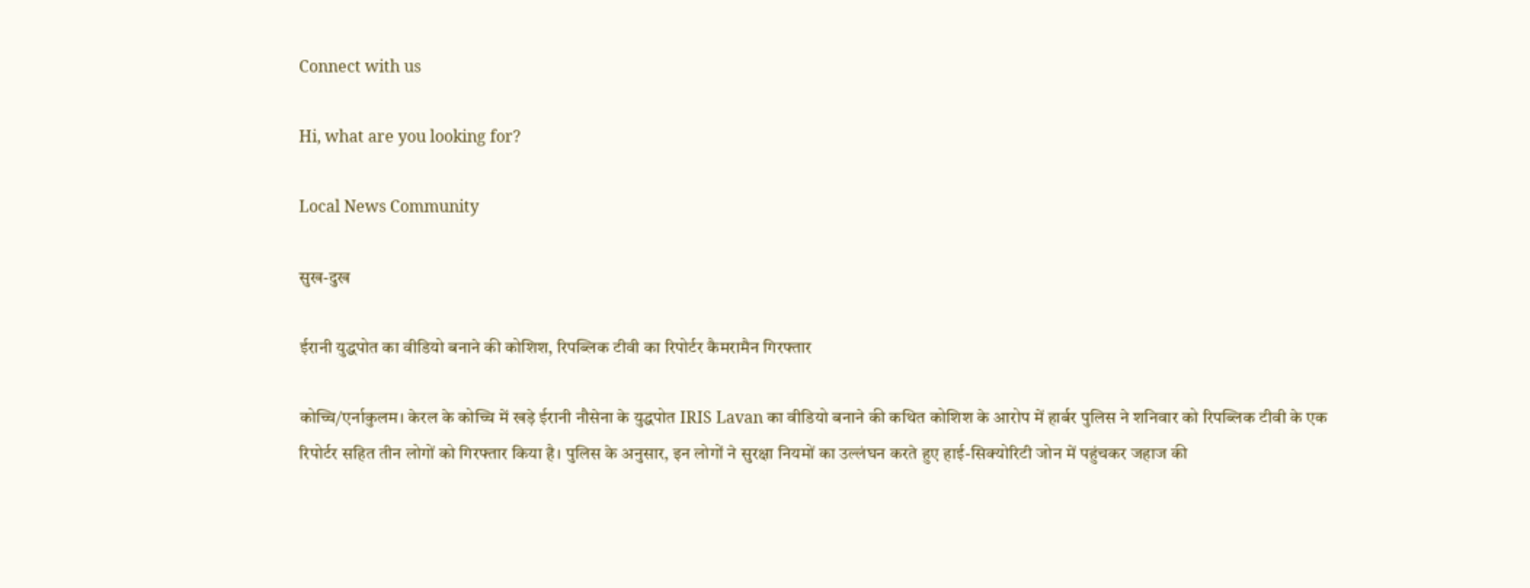Connect with us

Hi, what are you looking for?

Local News Community

सुख-दुख

ईरानी युद्धपोत का वीडियो बनाने की कोशिश, रिपब्लिक टीवी का रिपोर्टर कैमरामैन गिरफ्तार

कोच्चि/एर्नाकुलम। केरल के कोच्चि में खड़े ईरानी नौसेना के युद्धपोत IRIS Lavan का वीडियो बनाने की कथित कोशिश के आरोप में हार्बर पुलिस ने शनिवार को रिपब्लिक टीवी के एक रिपोर्टर सहित तीन लोगों को गिरफ्तार किया है। पुलिस के अनुसार, इन लोगों ने सुरक्षा नियमों का उल्लंघन करते हुए हाई-सिक्योरिटी जोन में पहुंचकर जहाज की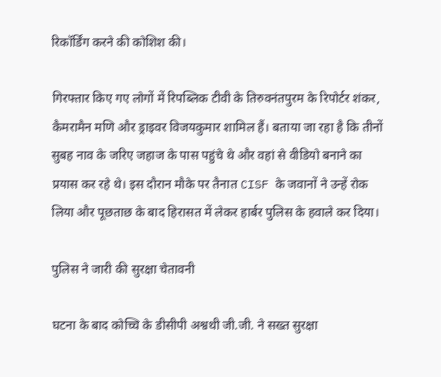रिकॉर्डिंग करने की कोशिश की।

गिरफ्तार किए गए लोगों में रिपब्लिक टीवी के तिरुवनंतपुरम के रिपोर्टर शंकर, कैमरामैन मणि और ड्राइवर विजयकुमार शामिल हैं। बताया जा रहा है कि तीनों सुबह नाव के जरिए जहाज के पास पहुंचे थे और वहां से वीडियो बनाने का प्रयास कर रहे थे। इस दौरान मौके पर तैनात CISF के जवानों ने उन्हें रोक लिया और पूछताछ के बाद हिरासत में लेकर हार्बर पुलिस के हवाले कर दिया।

पुलिस ने जारी की सुरक्षा चेतावनी

घटना के बाद कोच्चि के डीसीपी अश्वथी जी.जी. ने सख्त सुरक्षा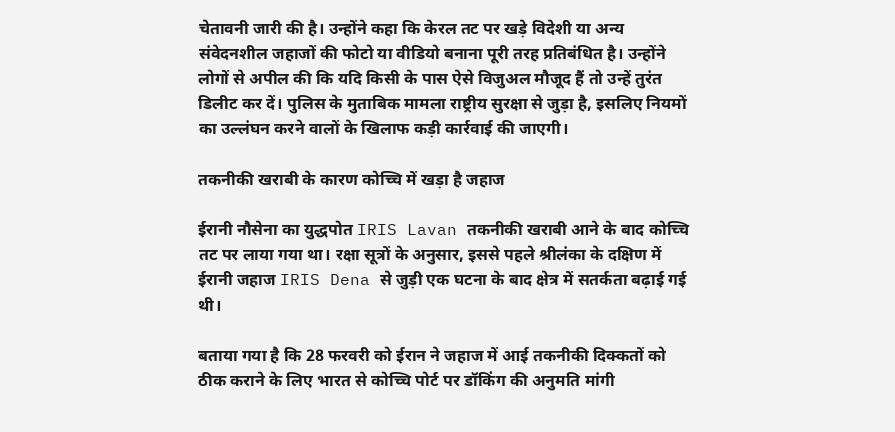चेतावनी जारी की है। उन्होंने कहा कि केरल तट पर खड़े विदेशी या अन्य संवेदनशील जहाजों की फोटो या वीडियो बनाना पूरी तरह प्रतिबंधित है। उन्होंने लोगों से अपील की कि यदि किसी के पास ऐसे विजुअल मौजूद हैं तो उन्हें तुरंत डिलीट कर दें। पुलिस के मुताबिक मामला राष्ट्रीय सुरक्षा से जुड़ा है, इसलिए नियमों का उल्लंघन करने वालों के खिलाफ कड़ी कार्रवाई की जाएगी।

तकनीकी खराबी के कारण कोच्चि में खड़ा है जहाज

ईरानी नौसेना का युद्धपोत IRIS Lavan तकनीकी खराबी आने के बाद कोच्चि तट पर लाया गया था। रक्षा सूत्रों के अनुसार, इससे पहले श्रीलंका के दक्षिण में ईरानी जहाज IRIS Dena से जुड़ी एक घटना के बाद क्षेत्र में सतर्कता बढ़ाई गई थी।

बताया गया है कि 28 फरवरी को ईरान ने जहाज में आई तकनीकी दिक्कतों को ठीक कराने के लिए भारत से कोच्चि पोर्ट पर डॉकिंग की अनुमति मांगी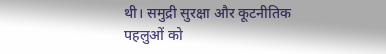थी। समुद्री सुरक्षा और कूटनीतिक पहलुओं को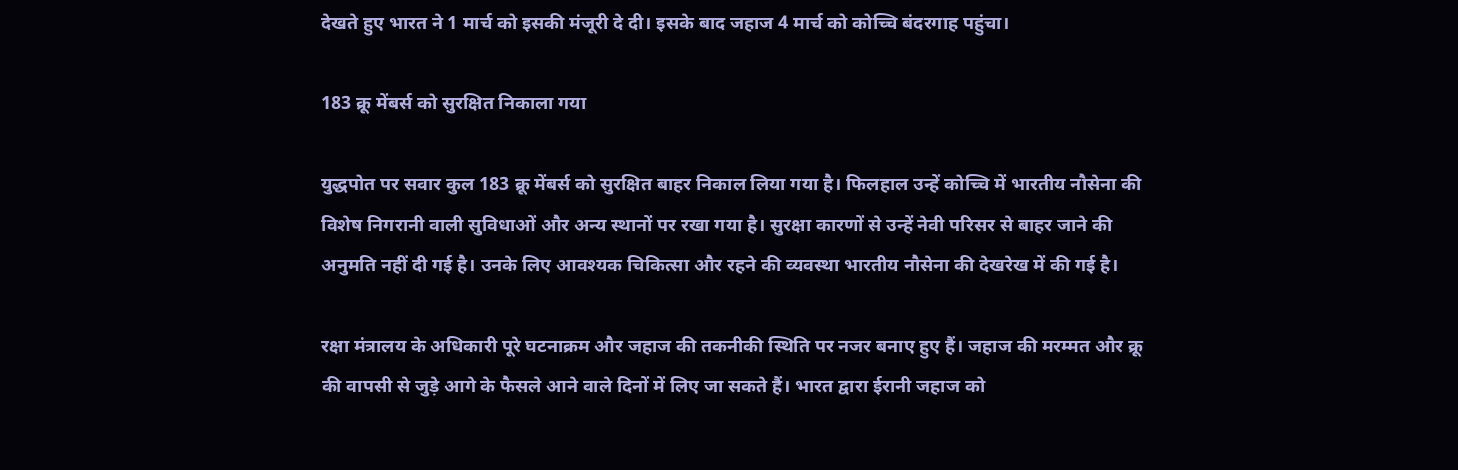देखते हुए भारत ने 1 मार्च को इसकी मंजूरी दे दी। इसके बाद जहाज 4 मार्च को कोच्चि बंदरगाह पहुंचा।

183 क्रू मेंबर्स को सुरक्षित निकाला गया

युद्धपोत पर सवार कुल 183 क्रू मेंबर्स को सुरक्षित बाहर निकाल लिया गया है। फिलहाल उन्हें कोच्चि में भारतीय नौसेना की विशेष निगरानी वाली सुविधाओं और अन्य स्थानों पर रखा गया है। सुरक्षा कारणों से उन्हें नेवी परिसर से बाहर जाने की अनुमति नहीं दी गई है। उनके लिए आवश्यक चिकित्सा और रहने की व्यवस्था भारतीय नौसेना की देखरेख में की गई है।

रक्षा मंत्रालय के अधिकारी पूरे घटनाक्रम और जहाज की तकनीकी स्थिति पर नजर बनाए हुए हैं। जहाज की मरम्मत और क्रू की वापसी से जुड़े आगे के फैसले आने वाले दिनों में लिए जा सकते हैं। भारत द्वारा ईरानी जहाज को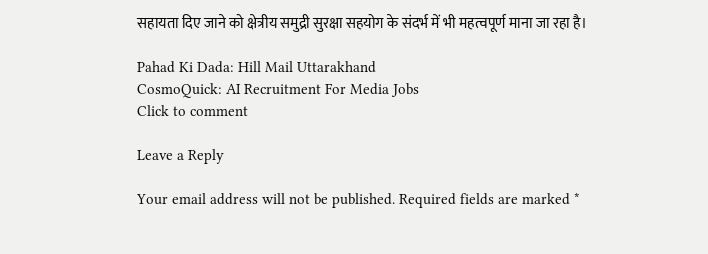सहायता दिए जाने को क्षेत्रीय समुद्री सुरक्षा सहयोग के संदर्भ में भी महत्वपूर्ण माना जा रहा है।

Pahad Ki Dada: Hill Mail Uttarakhand
CosmoQuick: AI Recruitment For Media Jobs
Click to comment

Leave a Reply

Your email address will not be published. Required fields are marked *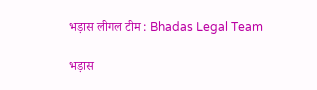भड़ास लीगल टीम : Bhadas Legal Team

भड़ास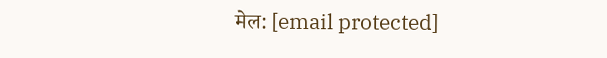मेल: [email protected]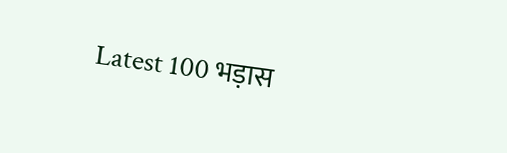Latest 100 भड़ास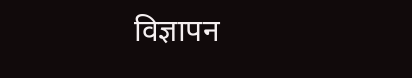विज्ञापन